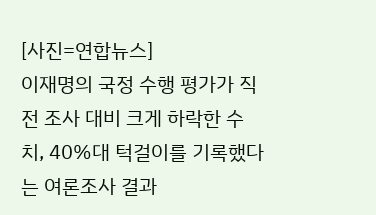[사진=연합뉴스]
이재명의 국정 수행 평가가 직전 조사 대비 크게 하락한 수치, 40%대 턱걸이를 기록했다는 여론조사 결과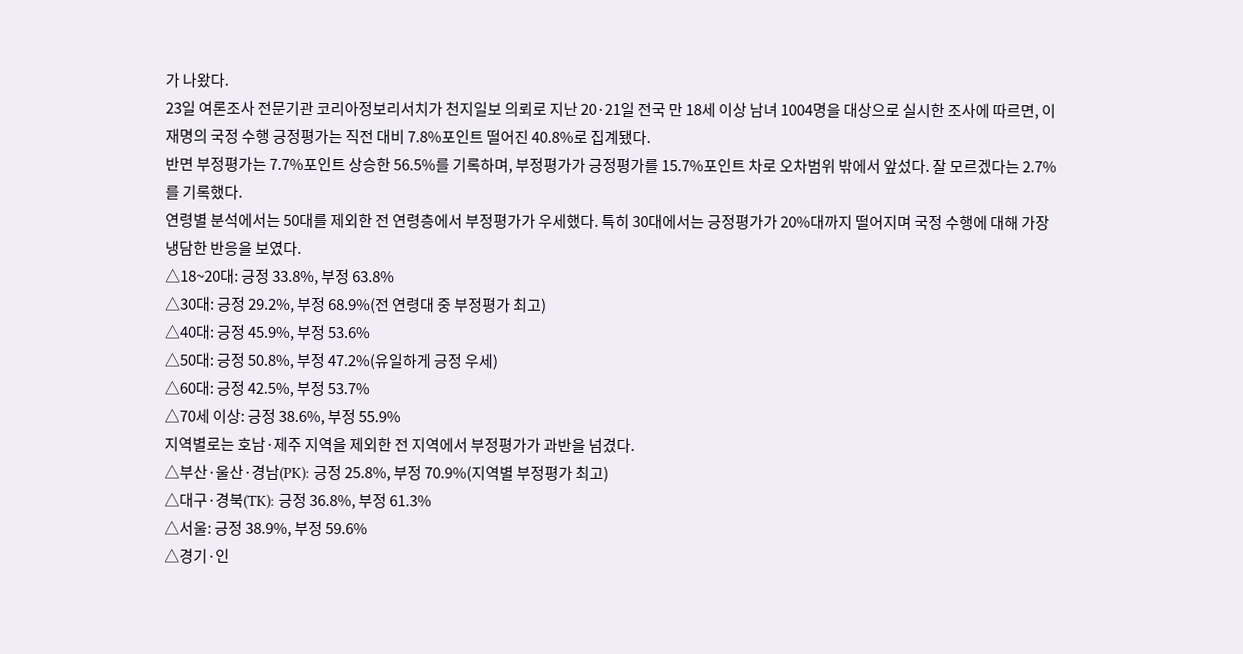가 나왔다.
23일 여론조사 전문기관 코리아정보리서치가 천지일보 의뢰로 지난 20·21일 전국 만 18세 이상 남녀 1004명을 대상으로 실시한 조사에 따르면, 이재명의 국정 수행 긍정평가는 직전 대비 7.8%포인트 떨어진 40.8%로 집계됐다.
반면 부정평가는 7.7%포인트 상승한 56.5%를 기록하며, 부정평가가 긍정평가를 15.7%포인트 차로 오차범위 밖에서 앞섰다. 잘 모르겠다는 2.7%를 기록했다.
연령별 분석에서는 50대를 제외한 전 연령층에서 부정평가가 우세했다. 특히 30대에서는 긍정평가가 20%대까지 떨어지며 국정 수행에 대해 가장 냉담한 반응을 보였다.
△18~20대: 긍정 33.8%, 부정 63.8%
△30대: 긍정 29.2%, 부정 68.9%(전 연령대 중 부정평가 최고)
△40대: 긍정 45.9%, 부정 53.6%
△50대: 긍정 50.8%, 부정 47.2%(유일하게 긍정 우세)
△60대: 긍정 42.5%, 부정 53.7%
△70세 이상: 긍정 38.6%, 부정 55.9%
지역별로는 호남·제주 지역을 제외한 전 지역에서 부정평가가 과반을 넘겼다.
△부산·울산·경남(PK): 긍정 25.8%, 부정 70.9%(지역별 부정평가 최고)
△대구·경북(TK): 긍정 36.8%, 부정 61.3%
△서울: 긍정 38.9%, 부정 59.6%
△경기·인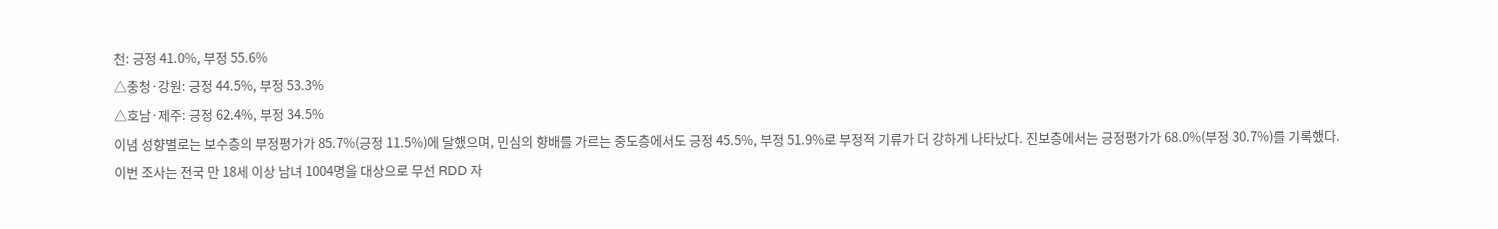천: 긍정 41.0%, 부정 55.6%
△충청·강원: 긍정 44.5%, 부정 53.3%
△호남·제주: 긍정 62.4%, 부정 34.5%
이념 성향별로는 보수층의 부정평가가 85.7%(긍정 11.5%)에 달했으며, 민심의 향배를 가르는 중도층에서도 긍정 45.5%, 부정 51.9%로 부정적 기류가 더 강하게 나타났다. 진보층에서는 긍정평가가 68.0%(부정 30.7%)를 기록했다.
이번 조사는 전국 만 18세 이상 남녀 1004명을 대상으로 무선 RDD 자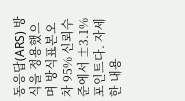동응답(ARS) 방식을 정용했으며 방식표본오차 95% 신뢰수준에서 ±3.1%포인트다. 자세한 내용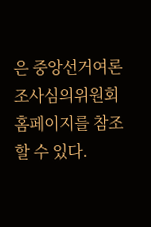은 중앙선거여론조사심의위원회 홈페이지를 참조할 수 있다.